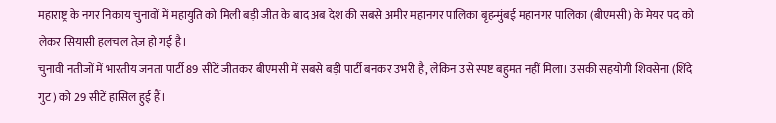महाराष्ट्र के नगर निकाय चुनावों में महायुति को मिली बड़ी जीत के बाद अब देश की सबसे अमीर महानगर पालिका बृहन्मुंबई महानगर पालिका (बीएमसी) के मेयर पद को लेकर सियासी हलचल तेज़ हो गई है।
चुनावी नतीजों में भारतीय जनता पार्टी 89 सीटें जीतकर बीएमसी में सबसे बड़ी पार्टी बनकर उभरी है, लेकिन उसे स्पष्ट बहुमत नहीं मिला। उसकी सहयोगी शिवसेना (शिंदे गुट) को 29 सीटें हासिल हुई हैं।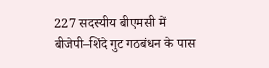227 सदस्यीय बीएमसी में बीजेपी–शिंदे गुट गठबंधन के पास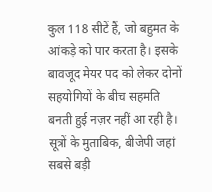कुल 118 सीटें हैं, जो बहुमत के आंकड़े को पार करता है। इसके बावजूद मेयर पद को लेकर दोनों सहयोगियों के बीच सहमति बनती हुई नज़र नहीं आ रही है।
सूत्रों के मुताबिक, बीजेपी जहां सबसे बड़ी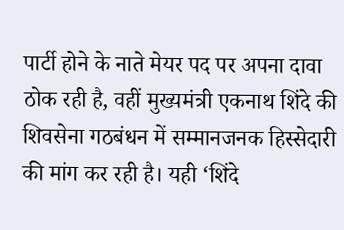पार्टी होने के नाते मेयर पद पर अपना दावा ठोक रही है, वहीं मुख्यमंत्री एकनाथ शिंदे की शिवसेना गठबंधन में सम्मानजनक हिस्सेदारी की मांग कर रही है। यही ‘शिंदे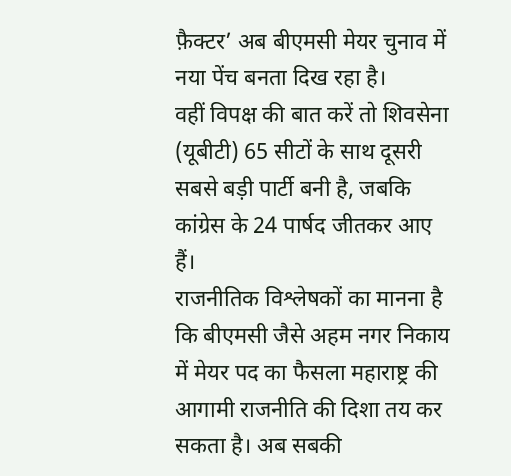फ़ैक्टर’ अब बीएमसी मेयर चुनाव में नया पेंच बनता दिख रहा है।
वहीं विपक्ष की बात करें तो शिवसेना (यूबीटी) 65 सीटों के साथ दूसरी सबसे बड़ी पार्टी बनी है, जबकि कांग्रेस के 24 पार्षद जीतकर आए हैं।
राजनीतिक विश्लेषकों का मानना है कि बीएमसी जैसे अहम नगर निकाय में मेयर पद का फैसला महाराष्ट्र की आगामी राजनीति की दिशा तय कर सकता है। अब सबकी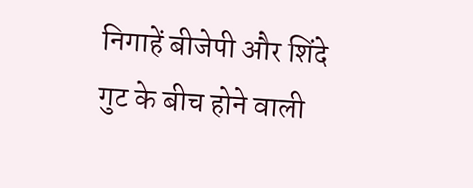निगाहें बीजेपी और शिंदे गुट के बीच होने वाली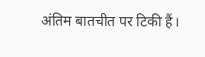अंतिम बातचीत पर टिकी हैं।